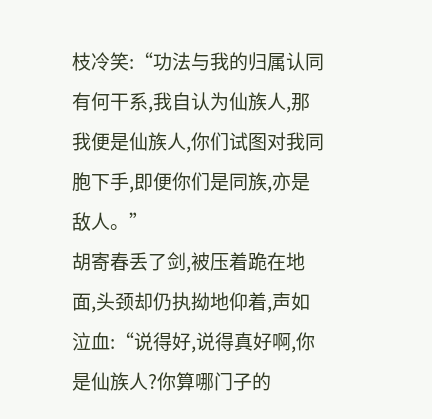枝冷笑:“功法与我的归属认同有何干系,我自认为仙族人,那我便是仙族人,你们试图对我同胞下手,即便你们是同族,亦是敌人。”
胡寄春丢了剑,被压着跪在地面,头颈却仍执拗地仰着,声如泣血:“说得好,说得真好啊,你是仙族人?你算哪门子的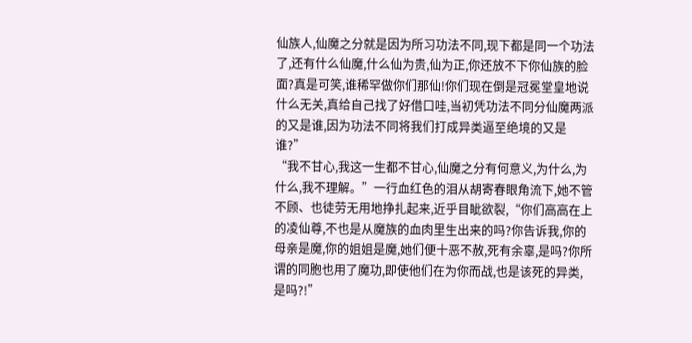仙族人,仙魔之分就是因为所习功法不同,现下都是同一个功法了,还有什么仙魔,什么仙为贵,仙为正,你还放不下你仙族的脸面?真是可笑,谁稀罕做你们那仙!你们现在倒是冠冕堂皇地说什么无关,真给自己找了好借口哇,当初凭功法不同分仙魔两派的又是谁,因为功法不同将我们打成异类逼至绝境的又是谁?”
“我不甘心,我这一生都不甘心,仙魔之分有何意义,为什么,为什么,我不理解。”一行血红色的泪从胡寄春眼角流下,她不管不顾、也徒劳无用地挣扎起来,近乎目眦欲裂,“你们高高在上的凌仙尊,不也是从魔族的血肉里生出来的吗?你告诉我,你的母亲是魔,你的姐姐是魔,她们便十恶不赦,死有余辜,是吗?你所谓的同胞也用了魔功,即使他们在为你而战,也是该死的异类,是吗?!”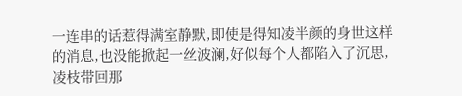一连串的话惹得满室静默,即使是得知凌半颜的身世这样的消息,也没能掀起一丝波澜,好似每个人都陷入了沉思,凌枝带回那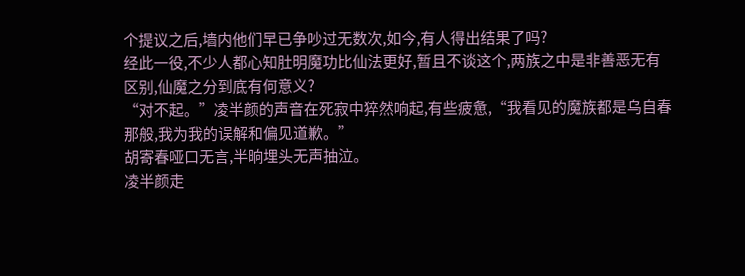个提议之后,墙内他们早已争吵过无数次,如今,有人得出结果了吗?
经此一役,不少人都心知肚明魔功比仙法更好,暂且不谈这个,两族之中是非善恶无有区别,仙魔之分到底有何意义?
“对不起。”凌半颜的声音在死寂中猝然响起,有些疲惫,“我看见的魔族都是乌自春那般,我为我的误解和偏见道歉。”
胡寄春哑口无言,半晌埋头无声抽泣。
凌半颜走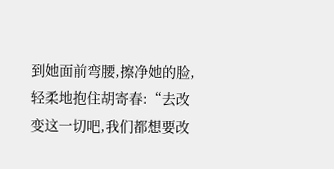到她面前弯腰,擦净她的脸,轻柔地抱住胡寄春:“去改变这一切吧,我们都想要改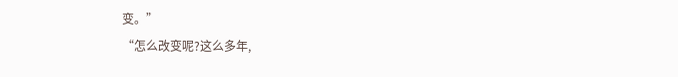变。”
“怎么改变呢?这么多年,